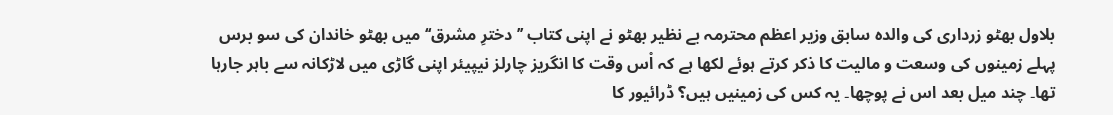بلاول بھٹو زرداری کی والدہ سابق وزیر اعظم محترمہ بے نظیر بھٹو نے اپنی کتاب ’’دخترِ مشرق‘‘ میں بھٹو خاندان کی سو برس پہلے زمینوں کی وسعت و مالیت کا ذکر کرتے ہوئے لکھا ہے کہ اْس وقت کا انگریز چارلز نیپیئر اپنی گاڑی میں لاڑکانہ سے باہر جارہا تھا۔ چند میل بعد اس نے پوچھا۔ یہ کس کی زمینیں ہیں؟ ڈرائیور کا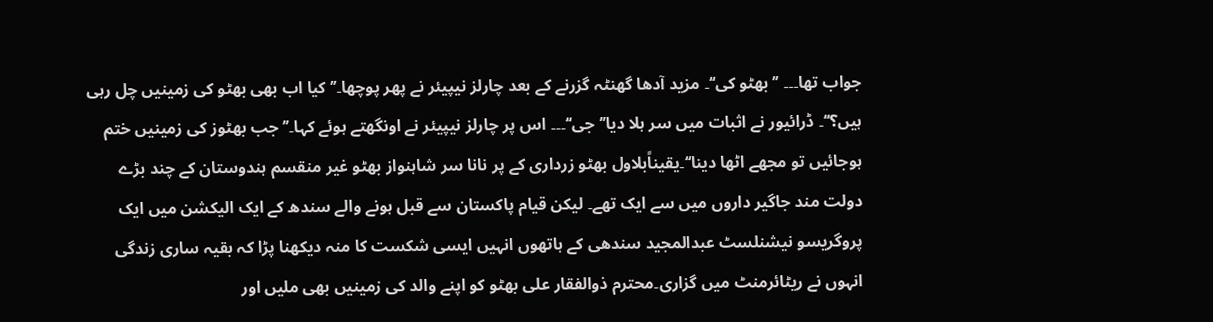جواب تھا۔۔۔ ’’ بھٹو کی‘‘۔ مزید آدھا گھنٹہ گزرنے کے بعد چارلز نیپیئر نے پھر پوچھا۔’’ کیا اب بھی بھٹو کی زمینیں چل رہی ہیں؟‘‘۔ ڈرائیور نے اثبات میں سر ہلا دیا’’جی‘‘۔۔۔ اس پر چارلز نیپیئر نے اونگھتے ہوئے کہا۔’’جب بھٹوز کی زمینیں ختم ہوجائیں تو مجھے اٹھا دینا‘‘۔یقیناًبلاول بھٹو زرداری کے پر نانا سر شاہنواز بھٹو غیر منقسم ہندوستان کے چند بڑے دولت مند جاگیر داروں میں سے ایک تھے۔ لیکن قیام پاکستان سے قبل ہونے والے سندھ کے ایک الیکشن میں ایک پروگریسو نیشنلسٹ عبدالمجید سندھی کے ہاتھوں انہیں ایسی شکست کا منہ دیکھنا پڑا کہ بقیہ ساری زندگی انہوں نے ریٹائرمنٹ میں گزاری۔محترم ذوالفقار علی بھٹو کو اپنے والد کی زمینیں بھی ملیں اور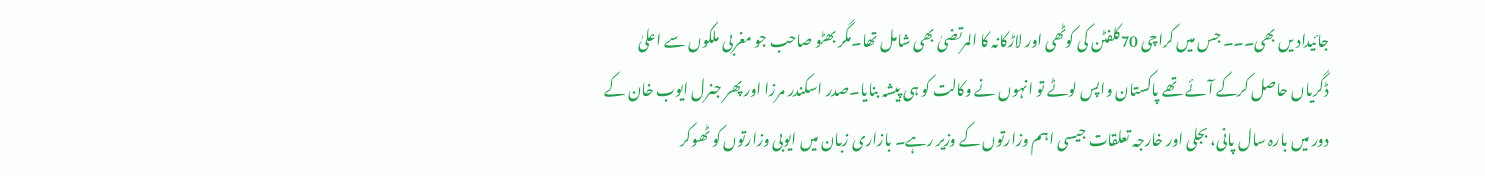جائیداد یں بھی۔۔۔ جس میں کراچی 70کلفٹن کی کوٹھی اور لاڑکانہ کا المرتضیٰ بھی شامل تھا۔مگر بھٹو صاحب جو مغربی ملکوں سے اعلیٰ ڈگریاں حاصل کرکے آئے تھے پاکستان واپس لوٹے تو انہوں نے وکالت کو ہی پیشہ بنایا۔صدر اسکندر مرزا اور پھر جنرل ایوب خان کے دور میں بارہ سال پانی، بجلی اور خارجہ تعلقات جیسی اہم وزارتوں کے وزیر رہے۔ بازاری زبان میں ایوبی وزارتوں کو ٹھوکر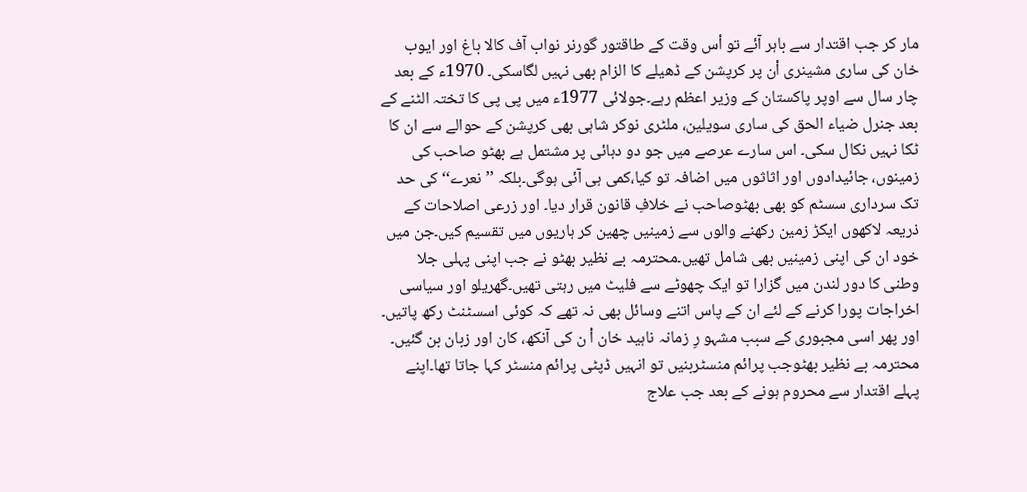مار کر جب اقتدار سے باہر آئے تو اْس وقت کے طاقتور گورنر نواب آف کالا باغ اور ایوب خان کی ساری مشینری اْن پر کرپشن کے ڈھیلے کا الزام بھی نہیں لگاسکی۔ 1970ء کے بعد چار سال سے اوپر پاکستان کے وزیر اعظم رہے۔جولائی 1977ء میں پی پی کا تختہ الٹنے کے بعد جنرل ضیاء الحق کی ساری سویلین، ملٹری نوکر شاہی بھی کرپشن کے حوالے سے ان کا ٹکا نہیں نکال سکی۔ اس سارے عرصے میں جو دو دہائی پر مشتمل ہے بھٹو صاحب کی زمینوں، جائیدادوں اور اثاثوں میں اضافہ تو کیا،کمی ہی آئی ہوگی۔بلکہ ’’نعرے‘‘ کی حد تک سرداری سسٹم کو بھی بھٹوصاحب نے خلافِ قانون قرار دیا۔ اور زرعی اصلاحات کے ذریعہ لاکھوں ایکڑ زمین رکھنے والوں سے زمینیں چھین کر ہاریوں میں تقسیم کیں۔جن میں خود ان کی اپنی زمینیں بھی شامل تھیں۔محترمہ بے نظیر بھٹو نے جب اپنی پہلی جلا وطنی کا دور لندن میں گزارا تو ایک چھوٹے سے فلیٹ میں رہتی تھیں۔گھریلو اور سیاسی اخراجات پورا کرنے کے لئے ان کے پاس اتنے وسائل بھی نہ تھے کہ کوئی اسسٹنٹ رکھ پاتیں۔ اور پھر اسی مجبوری کے سبب مشہو رِ زمانہ ناہید خان اْ ن کی آنکھ، کان اور زبان بن گئیں۔ محترمہ بے نظیر بھٹوجب پرائم منسٹربنیں تو انہیں ڈپٹی پرائم منسٹر کہا جاتا تھا۔اپنے پہلے اقتدار سے محروم ہونے کے بعد جب علاج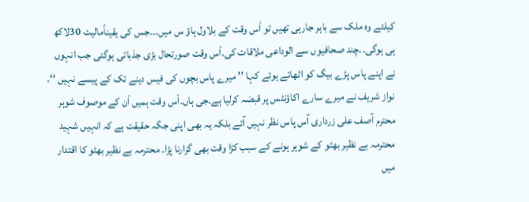کیلئے وہ ملک سے باہر جارہی تھیں تو اْس وقت کے بلاول ہاؤ س میں۔۔۔جس کی یقیناًمالیت 30لاکھ ہی ہوگی۔۔چند صحافیوں سے الوداعی ملاقات کی۔اْس وقت صورتحال بڑی جذباتی ہوگئی جب انہوں نے اپنے پاس پڑے بیگ کو اٹھاتے ہوئے کہا ’’ میرے پاس بچوں کی فیس دینے تک کے پیسے نہیں ‘‘۔ نواز شریف نے میرے سارے اکاؤنٹس پر قبضہ کرلیا ہے۔جی ہاں۔اْس وقت ہمیں اْن کے موصوف شوہر محترم آصف علی زرداری آس پاس نظر نہیں آئے بلکہ یہ بھی اپنی جگہ حقیقت ہے کہ انہیں شہید محترمہ بے نظیر بھٹو کے شوہر ہونے کے سبب کڑا وقت بھی گزارنا پڑا۔ محترمہ بے نظیر بھٹو کا اقتدار میں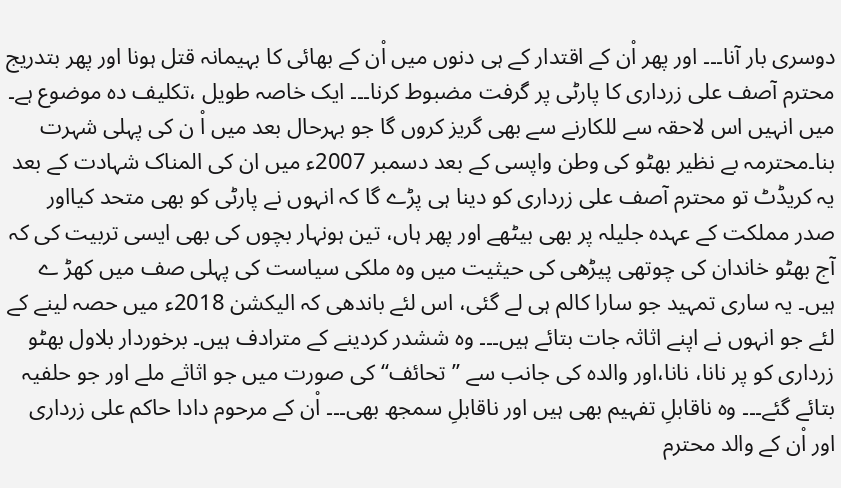دوسری بار آنا۔۔۔ اور پھر اْن کے اقتدار کے ہی دنوں میں اْن کے بھائی کا بہیمانہ قتل ہونا اور پھر بتدریج محترم آصف علی زرداری کا پارٹی پر گرفت مضبوط کرنا۔۔۔ ایک خاصہ طویل ،تکلیف دہ موضوع ہے۔ میں انہیں اس لاحقہ سے للکارنے سے بھی گریز کروں گا جو بہرحال بعد میں اْ ن کی پہلی شہرت بنا۔محترمہ بے نظیر بھٹو کی وطن واپسی کے بعد دسمبر 2007ء میں ان کی المناک شہادت کے بعد یہ کریڈٹ تو محترم آصف علی زرداری کو دینا ہی پڑے گا کہ انہوں نے پارٹی کو بھی متحد کیااور صدر مملکت کے عہدہ جلیلہ پر بھی بیٹھے اور پھر ہاں، تین ہونہار بچوں کی بھی ایسی تربیت کی کہ آج بھٹو خاندان کی چوتھی پیڑھی کی حیثیت میں وہ ملکی سیاست کی پہلی صف میں کھڑ ے ہیں۔ یہ ساری تمہید جو سارا کالم ہی لے گئی، اس لئے باندھی کہ الیکشن 2018ء میں حصہ لینے کے لئے جو انہوں نے اپنے اثاثہ جات بتائے ہیں۔۔۔ وہ ششدر کردینے کے مترادف ہیں۔ برخوردار بلاول بھٹو زرداری کو پر نانا، نانا،اور والدہ کی جانب سے ’’تحائف‘‘ کی صورت میں جو اثاثے ملے اور جو حلفیہ بتائے گئے۔۔۔ وہ ناقابلِ تفہیم بھی ہیں اور ناقابلِ سمجھ بھی۔۔۔ اْن کے مرحوم دادا حاکم علی زرداری اور اْن کے والد محترم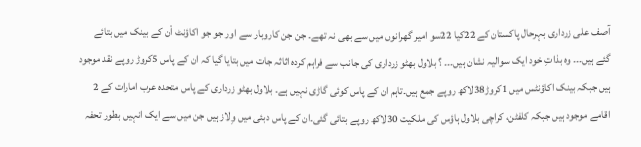آصف علی زرداری بہرحال پاکستان کے 22کیا 22سو امیر گھرانوں میں سے بھی نہ تھے۔ جن جن کاروبار سے اور جو جو اکاؤنٹ اْن کے بینک میں بتائے گئے ہیں۔۔۔ وہ بذاتِ خود ایک سوالیہ نشان ہیں۔۔۔ ؟ بلاول بھٹو زرداری کی جانب سے فراہم کردہ اثاثہ جات میں بتایا گیا کہ ان کے پاس 5کروڑ روپے نقد موجود ہیں جبکہ بینک اکاؤنٹس میں 1کروڑ38لاکھ روپے جمع ہیں۔تاہم ان کے پاس کوئی گاڑی نہیں ہے۔ بلاول بھٹو زرداری کے پاس متحدہ عرب امارات کے 2 اقامے موجود ہیں جبکہ کلفٹن، کراچی بلاول ہاؤس کی ملکیت 30لاکھ روپے بتائی گئی۔ان کے پاس دبئی میں وِلاز ہیں جن میں سے ایک انہیں بطور تحفہ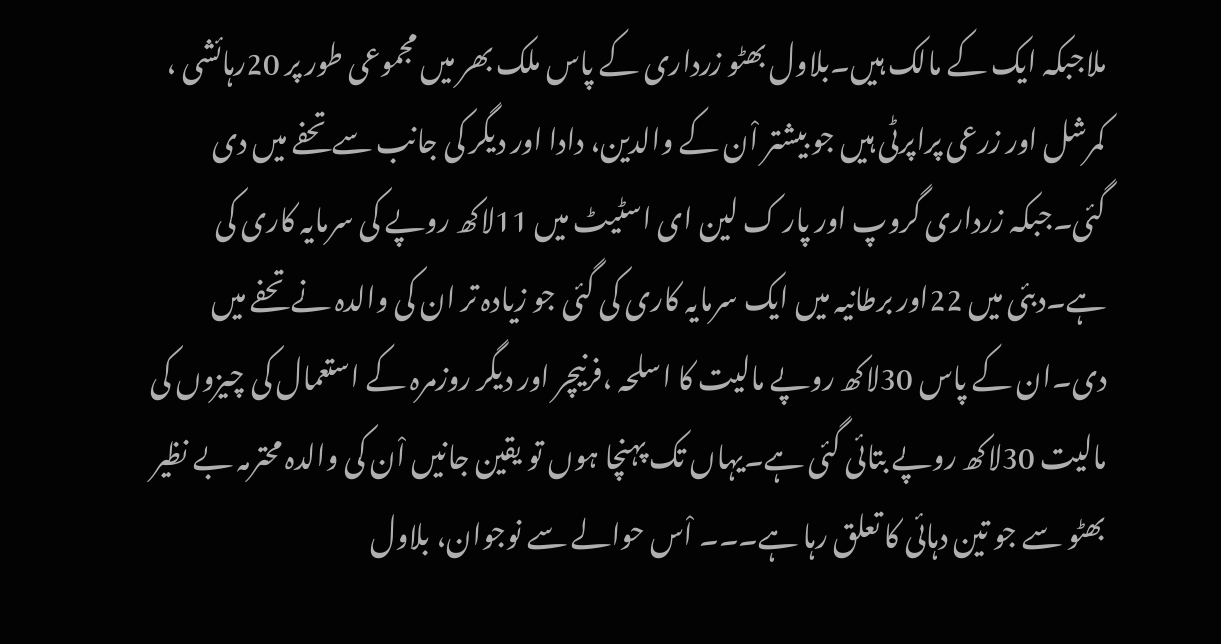ملاجبکہ ایک کے مالک ہیں۔بلاول بھٹو زرداری کے پاس ملک بھر میں مجموعی طور پر 20رہائشی ، کمرشل اور زرعی پراپرٹی ہیں جو بیشتر اْن کے والدین، دادا اور دیگر کی جانب سے تحفے میں دی گئی۔جبکہ زرداری گروپ اور پار ک لین ای اسٹیٹ میں 11لاکھ روپے کی سرمایہ کاری کی ہے۔دبئی میں 22اور برطانیہ میں ایک سرمایہ کاری کی گئی جو زیادہ تر ان کی والدہ نے تحفے میں دی۔ان کے پاس 30لاکھ روپے مالیت کا اسلحہ ،فرنیچر اور دیگر روزمرہ کے استعمال کی چیزوں کی مالیت 30لاکھ روپے بتائی گئی ہے۔یہاں تک پہنچا ہوں تو یقین جانیں اْن کی والدہ محترمہ بے نظیر بھٹو سے جو تین دہائی کا تعلق رہا ہے۔۔۔ اْس حوالے سے نوجوان، بلاول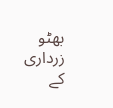بھٹو زرداری کے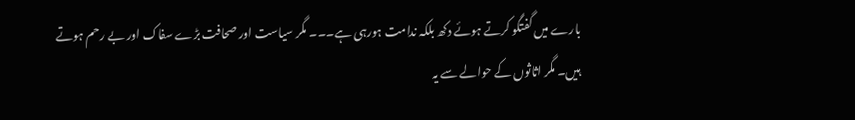بارے میں گفتگو کرتے ہوئے دکھ بلکہ ندامت ہورہی ہے۔۔۔ مگر سیاست اور صحافت بڑے سفاک اور بے رحم ہوتے ہیں۔ مگر اثاثوں کے حوالے سے یہ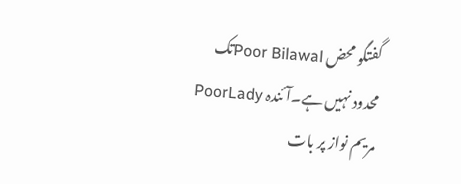گفتگو محض Poor Bilawalتک محدود نہیں ہے۔آئندہ PoorLady مریم نواز پر بات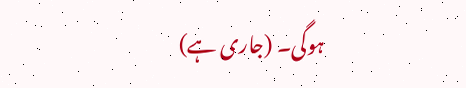ہوگی۔ (جاری ہے)